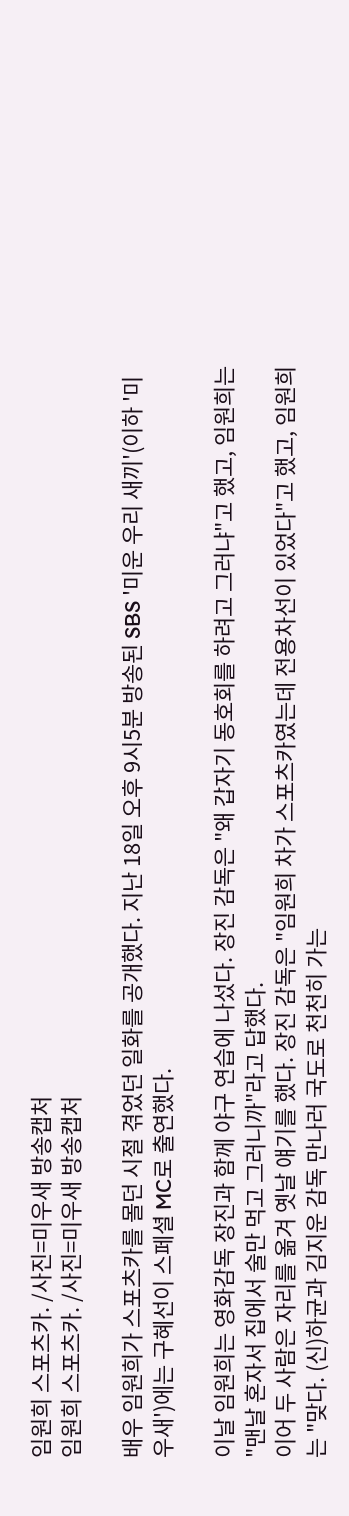임원희 스포츠카. /사진=미우새 방송캡처
임원희 스포츠카. /사진=미우새 방송캡처

배우 임원희가 스포츠카를 몰던 시절 겪었던 일화를 공개했다. 지난 18일 오후 9시5분 방송된 SBS '미운 우리 새끼'(이하 '미우새')에는 구혜선이 스페셜 MC로 출연했다.

이날 임원희는 영화감독 장진과 함께 야구 연습에 나섰다. 장진 감독은 "왜 갑자기 동호회를 하려고 그러냐"고 했고, 임원희는 "맨날 혼자서 집에서 술만 먹고 그러니까"라고 답했다.
이어 두 사람은 자리를 옮겨 옛날 얘기를 했다. 장진 감독은 "임원희 차가 스포츠카였는데 전용차선이 있었다"고 했고, 임원희는 "맞다. (신)하균과 김지운 감독 만나러 국도로 천천히 가는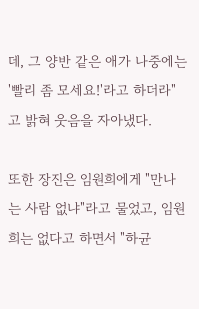데, 그 양반 같은 애가 나중에는 '빨리 좀 모세요!'라고 하더라"고 밝혀 웃음을 자아냈다.

또한 장진은 임원희에게 "만나는 사람 없냐"라고 물었고, 임원희는 없다고 하면서 "하균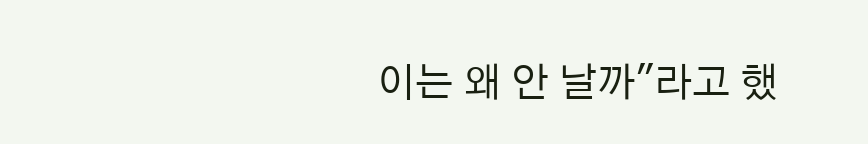이는 왜 안 날까"라고 했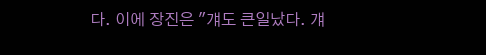다. 이에 장진은 "걔도 큰일났다. 걔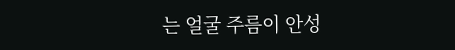는 얼굴 주름이 안성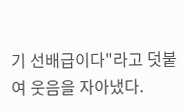기 선배급이다"라고 덧붙여 웃음을 자아냈다.